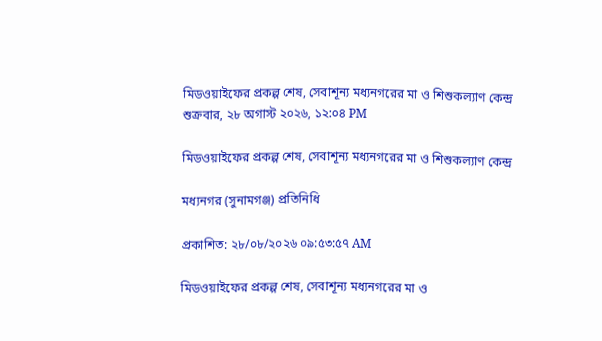মিডওয়াইফের প্রকল্প শেষ, সেবাশূন্য মধ্যনগরের মা ও শিশুকল্যাণ কেন্দ্র
শুক্রবার, ২৮ অগাস্ট ২০২৬, ১২:০৪ PM

মিডওয়াইফের প্রকল্প শেষ, সেবাশূন্য মধ্যনগরের মা ও শিশুকল্যাণ কেন্দ্র

মধ্যনগর (সুনামগঞ্জ) প্রতিনিধি

প্রকাশিত: ২৮/০৮/২০২৬ ০৯:৫৩:৫৭ AM

মিডওয়াইফের প্রকল্প শেষ, সেবাশূন্য মধ্যনগরের মা ও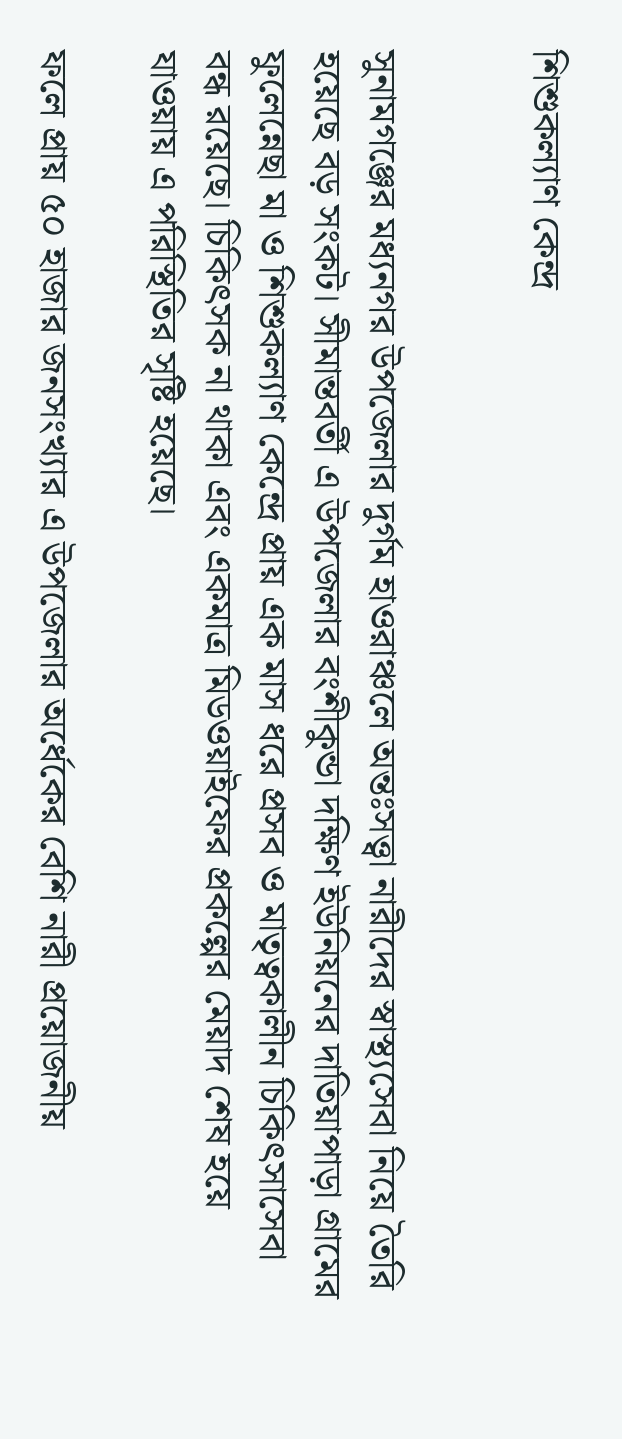শিশুকল্যাণ কেন্দ্র


সুনামগঞ্জের মধ্যনগর উপজেলার দুর্গম হাওরাঞ্চলে অন্তঃসত্ত্বা নারীদের স্বাস্থ্যসেবা নিয়ে তৈরি হয়েছে বড় সংকট। সীমান্তবর্তী এ উপজেলার বংশীকুন্ডা দক্ষিণ ইউনিয়নের দাতিয়াপাড়া গ্রামের ফুলেন্নেছা মা ও শিশুকল্যাণ কেন্দ্রে প্রায় এক মাস ধরে প্রসব ও মাতৃত্বকালীন চিকিৎসাসেবা বন্ধ রয়েছে। চিকিৎসক না থাকা এবং একমাত্র মিডওয়াইফের প্রকল্পের মেয়াদ শেষ হয়ে যাওয়ায় এ পরিস্থিতির সৃষ্টি হয়েছে।

ফলে প্রায় ৫০ হাজার জনসংখ্যার এ উপজেলার অর্ধেকের বেশি নারী প্রয়োজনীয়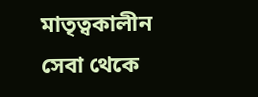মাতৃত্বকালীন সেবা থেকে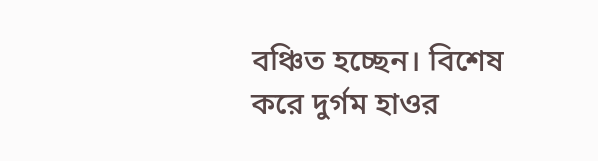বঞ্চিত হচ্ছেন। বিশেষ করে দুর্গম হাওর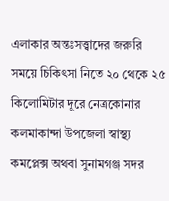এলাকার অন্তঃসত্ত্বাদের জরুরি সময়ে চিকিৎসা নিতে ২০ থেকে ২৫ কিলোমিটার দূরে নেত্রকোনার কলমাকান্দা উপজেলা স্বাস্থ্য কমপ্লেক্স অথবা সুনামগঞ্জ সদর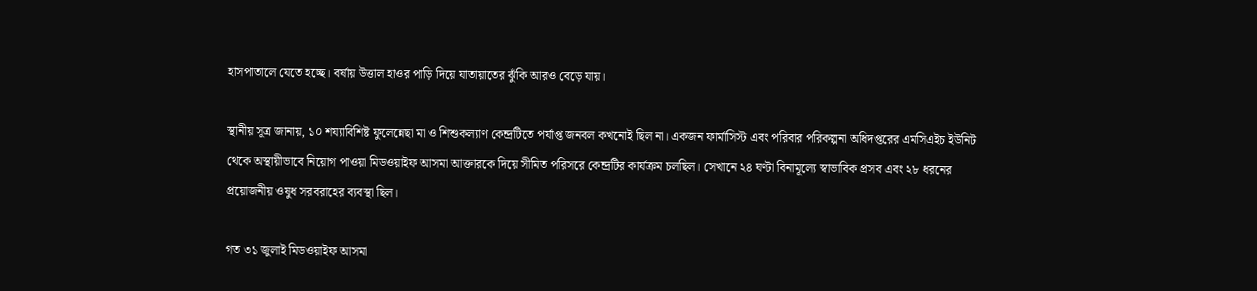হাসপাতালে যেতে হচ্ছে। বর্ষায় উত্তাল হাওর পাড়ি দিয়ে যাতায়াতের ঝুঁকি আরও বেড়ে যায়।

স্থানীয় সূত্র জানায়, ১০ শয্যাবিশিষ্ট ফুলেন্নেছা মা ও শিশুকল্যাণ কেন্দ্রটিতে পর্যাপ্ত জনবল কখনোই ছিল না। একজন ফার্মাসিস্ট এবং পরিবার পরিকল্পনা অধিদপ্তরের এমসিএইচ ইউনিট থেকে অস্থায়ীভাবে নিয়োগ পাওয়া মিডওয়াইফ আসমা আক্তারকে দিয়ে সীমিত পরিসরে কেন্দ্রটির কার্যক্রম চলছিল। সেখানে ২৪ ঘণ্টা বিনামূল্যে স্বাভাবিক প্রসব এবং ২৮ ধরনের প্রয়োজনীয় ওষুধ সরবরাহের ব্যবস্থা ছিল।

গত ৩১ জুলাই মিডওয়াইফ আসমা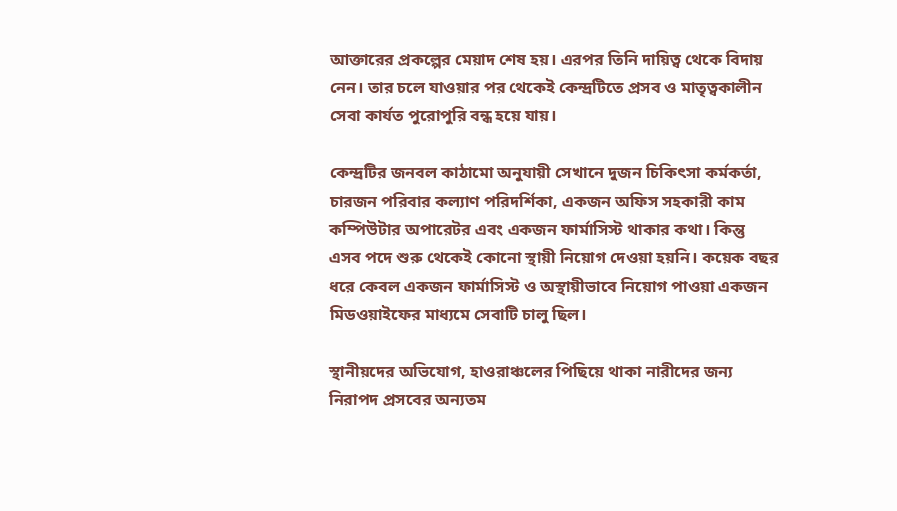আক্তারের প্রকল্পের মেয়াদ শেষ হয়। এরপর তিনি দায়িত্ব থেকে বিদায় নেন। তার চলে যাওয়ার পর থেকেই কেন্দ্রটিতে প্রসব ও মাতৃত্বকালীন সেবা কার্যত পুরোপুরি বন্ধ হয়ে যায়।

কেন্দ্রটির জনবল কাঠামো অনুযায়ী সেখানে দুজন চিকিৎসা কর্মকর্তা, চারজন পরিবার কল্যাণ পরিদর্শিকা, একজন অফিস সহকারী কাম কম্পিউটার অপারেটর এবং একজন ফার্মাসিস্ট থাকার কথা। কিন্তু এসব পদে শুরু থেকেই কোনো স্থায়ী নিয়োগ দেওয়া হয়নি। কয়েক বছর ধরে কেবল একজন ফার্মাসিস্ট ও অস্থায়ীভাবে নিয়োগ পাওয়া একজন মিডওয়াইফের মাধ্যমে সেবাটি চালু ছিল।

স্থানীয়দের অভিযোগ, হাওরাঞ্চলের পিছিয়ে থাকা নারীদের জন্য নিরাপদ প্রসবের অন্যতম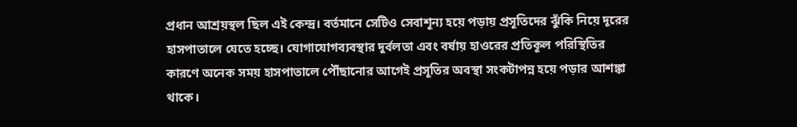প্রধান আশ্রয়স্থল ছিল এই কেন্দ্র। বর্তমানে সেটিও সেবাশূন্য হয়ে পড়ায় প্রসূতিদের ঝুঁকি নিয়ে দূরের হাসপাতালে যেতে হচ্ছে। যোগাযোগব্যবস্থার দুর্বলতা এবং বর্ষায় হাওরের প্রতিকূল পরিস্থিতির কারণে অনেক সময় হাসপাতালে পৌঁছানোর আগেই প্রসূতির অবস্থা সংকটাপন্ন হয়ে পড়ার আশঙ্কা থাকে।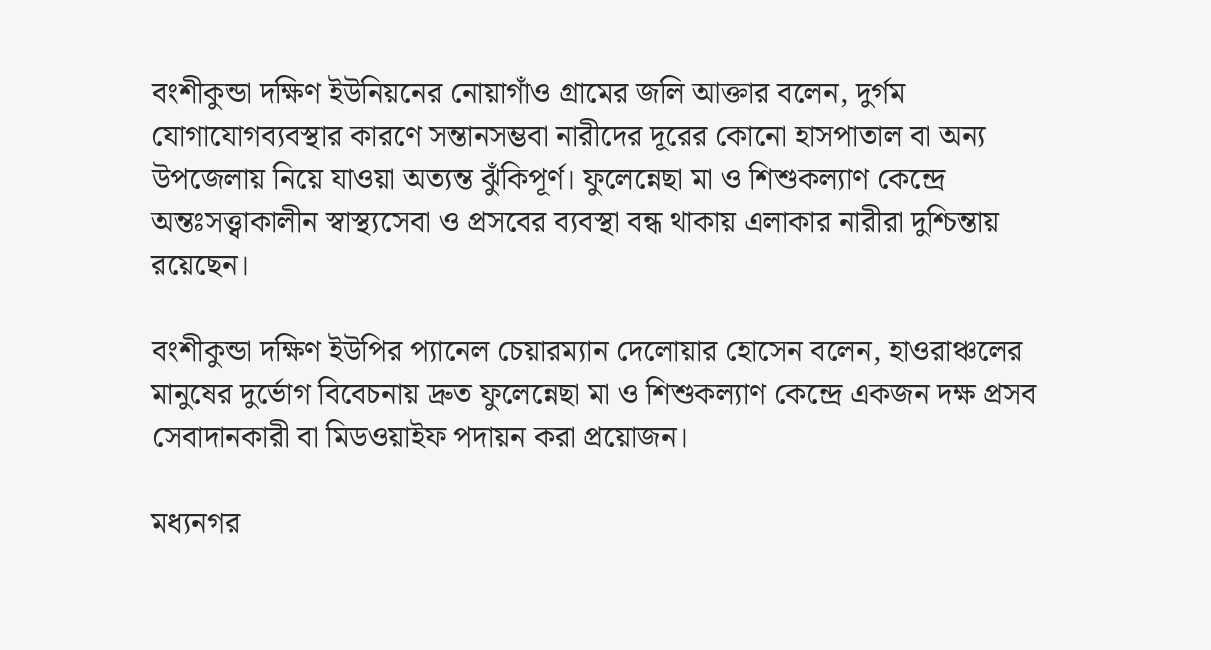বংশীকুন্ডা দক্ষিণ ইউনিয়নের নোয়াগাঁও গ্রামের জলি আক্তার বলেন, দুর্গম যোগাযোগব্যবস্থার কারণে সন্তানসম্ভবা নারীদের দূরের কোনো হাসপাতাল বা অন্য উপজেলায় নিয়ে যাওয়া অত্যন্ত ঝুঁকিপূর্ণ। ফুলেন্নেছা মা ও শিশুকল্যাণ কেন্দ্রে অন্তঃসত্ত্বাকালীন স্বাস্থ্যসেবা ও প্রসবের ব্যবস্থা বন্ধ থাকায় এলাকার নারীরা দুশ্চিন্তায় রয়েছেন।

বংশীকুন্ডা দক্ষিণ ইউপির প্যানেল চেয়ারম্যান দেলোয়ার হোসেন বলেন, হাওরাঞ্চলের মানুষের দুর্ভোগ বিবেচনায় দ্রুত ফুলেন্নেছা মা ও শিশুকল্যাণ কেন্দ্রে একজন দক্ষ প্রসব সেবাদানকারী বা মিডওয়াইফ পদায়ন করা প্রয়োজন।

মধ্যনগর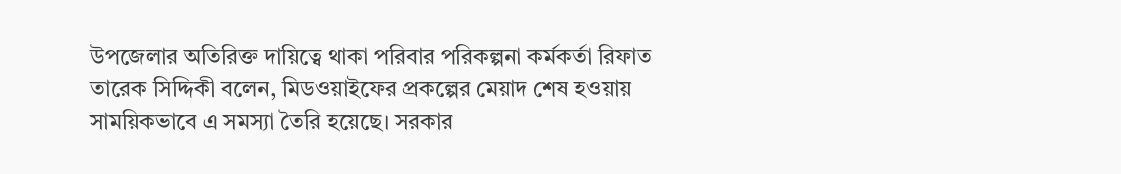উপজেলার অতিরিক্ত দায়িত্বে থাকা পরিবার পরিকল্পনা কর্মকর্তা রিফাত তারেক সিদ্দিকী বলেন, মিডওয়াইফের প্রকল্পের মেয়াদ শেষ হওয়ায় সাময়িকভাবে এ সমস্যা তৈরি হয়েছে। সরকার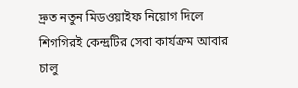দ্রুত নতুন মিডওয়াইফ নিয়োগ দিলে শিগগিরই কেন্দ্রটির সেবা কার্যক্রম আবার চালু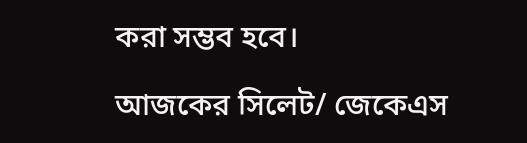করা সম্ভব হবে।

আজকের সিলেট/ জেকেএস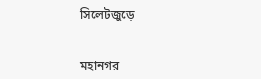সিলেটজুড়ে


মহানগর